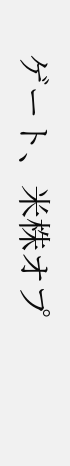ゲート、米株オプ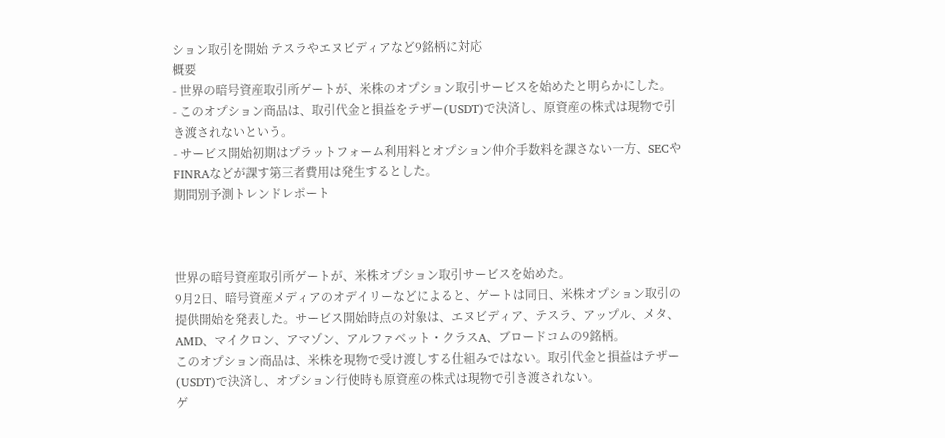ション取引を開始 テスラやエヌビディアなど9銘柄に対応
概要
- 世界の暗号資産取引所ゲートが、米株のオプション取引サービスを始めたと明らかにした。
- このオプション商品は、取引代金と損益をテザー(USDT)で決済し、原資産の株式は現物で引き渡されないという。
- サービス開始初期はプラットフォーム利用料とオプション仲介手数料を課さない一方、SECやFINRAなどが課す第三者費用は発生するとした。
期間別予測トレンドレポート



世界の暗号資産取引所ゲートが、米株オプション取引サービスを始めた。
9月2日、暗号資産メディアのオデイリーなどによると、ゲートは同日、米株オプション取引の提供開始を発表した。サービス開始時点の対象は、エヌビディア、テスラ、アップル、メタ、AMD、マイクロン、アマゾン、アルファベット・クラスA、ブロードコムの9銘柄。
このオプション商品は、米株を現物で受け渡しする仕組みではない。取引代金と損益はテザー(USDT)で決済し、オプション行使時も原資産の株式は現物で引き渡されない。
ゲ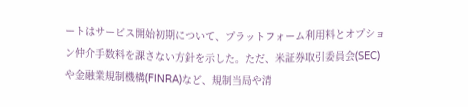ートはサービス開始初期について、プラットフォーム利用料とオプション仲介手数料を課さない方針を示した。ただ、米証券取引委員会(SEC)や金融業規制機構(FINRA)など、規制当局や清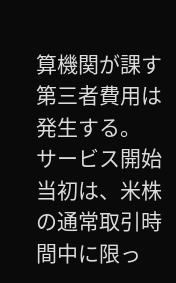算機関が課す第三者費用は発生する。
サービス開始当初は、米株の通常取引時間中に限っ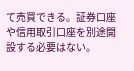て売買できる。証券口座や信用取引口座を別途開設する必要はない。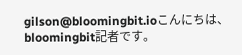gilson@bloomingbit.ioこんにちは、bloomingbit記者です。